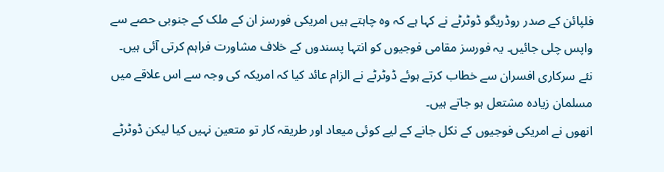فلپائن کے صدر روڈریگو ڈوٹرٹے نے کہا ہے کہ وہ چاہتے ہیں امریکی فورسز ان کے ملک کے جنوبی حصے سے واپس چلی جائیں۔ یہ فورسز مقامی فوجیوں کو انتہا پسندوں کے خلاف مشاورت فراہم کرتی آئی ہیں۔
نئے سرکاری افسران سے خطاب کرتے ہوئے ڈوٹرٹے نے الزام عائد کیا کہ امریکہ کی وجہ سے اس علاقے میں مسلمان زیادہ مشتعل ہو جاتے ہیں۔
انھوں نے امریکی فوجیوں کے نکل جانے کے لیے کوئی میعاد اور طریقہ کار تو متعین نہیں کیا لیکن ڈوٹرٹے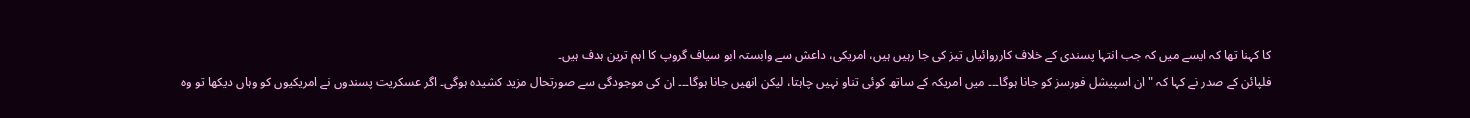کا کہنا تھا کہ ایسے میں کہ جب انتہا پسندی کے خلاف کارروائیاں تیز کی جا رہیں ہیں، امریکی، داعش سے وابستہ ابو سیاف گروپ کا اہم ترین ہدف ہیں۔
فلپائن کے صدر نے کہا کہ "ان اسپیشل فورسز کو جانا ہوگا۔۔۔ میں امریکہ کے ساتھ کوئی تناو نہیں چاہتا، لیکن انھیں جانا ہوگا۔۔۔ ان کی موجودگی سے صورتحال مزید کشیدہ ہوگی۔ اگر عسکریت پسندوں نے امریکیوں کو وہاں دیکھا تو وہ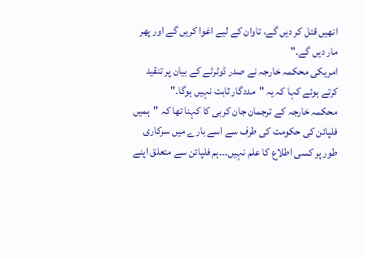انھیں قتل کر دیں گے، تاوان کے لیے اغوا کریں گے اور پھر مار دیں گے۔"
امریکی محکمہ خارجہ نے صدر ڈوٹرٹے کے بیان پر تنقید کرتے ہوئے کہا کہ یہ "مددگار ثابت نہیں ہوگا۔"
محکمہ خارجہ کے ترجمان جان کربی کا کہنا تھا کہ "ہمیں فلپائن کی حکومت کی طرف سے اسے بارے میں سرکاری طور پر کسی اطلاع کا علم نہیں۔۔۔ہم فلپائن سے متعلق اپنے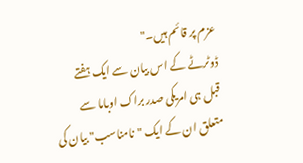عزم پر قائم ہیں۔"
ڈوٹرٹے کے اس بیان سے ایک ہفتے قبل ہی امریکی صدر براک اوباما سے متعلق ان کے ایک "نامناسب" بیان کی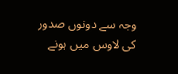وجہ سے دونوں صدور کی لاوس میں ہونے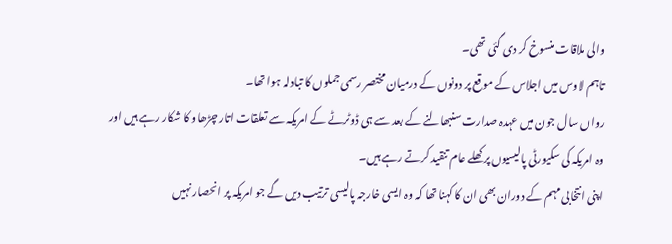والی ملاقات منسوخ کر دی گئی تھی۔
تاہم لاوس میں اجلاس کے موقع پر دونوں کے درمیان مختصر رسمی جملوں کا تبادلہ ہوا تھا۔
رواں سال جون میں عہدہ صدارت سنبھالنے کے بعد سے ہی ڈوٹرٹے کے امریکہ سے تعلقات اتار چڑھاو کا شکار رہے ہیں اور وہ امریکہ کی سکیورٹی پالیسیوں پر کھلے عام تنقید کرتے رہے ہیں۔
اپنی انتخابی مہم کے دوران بھی ان کا کہنا تھا کہ وہ ایسی خارجہ پالیسی ترتیب دیں گے جو امریکہ پر انحصار نہیں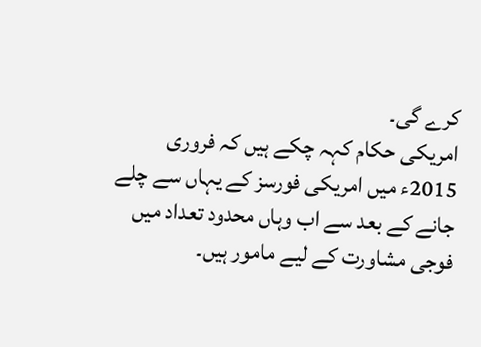کرے گی۔
امریکی حکام کہہ چکے ہیں کہ فروری 2015ء میں امریکی فورسز کے یہاں سے چلے جانے کے بعد سے اب وہاں محدود تعداد میں فوجی مشاورت کے لیے مامور ہیں۔